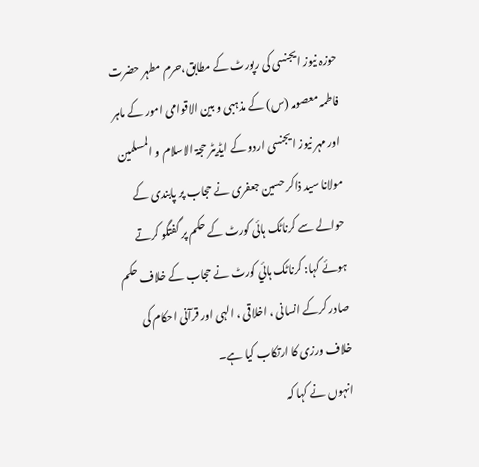حوزہ نیوز ایجنسی کی رپورٹ کے مطابق،حرم مطہر حضرت فاطمہ معصومہ (س) کے مذہبی و بین الاقوامی امور کے ماہر اور مہر نیوز ایجنسی اردو کے ایڈیٹر حجۃ الاسلام و المسلمین مولانا سید ذاکر حسین جعفری نے حجاب پر پابندی کے حوالے سے کرناٹک ہائی کورٹ کے حکم پر گفتگو کرتے ہوئے کہا: کرناٹک ہائي کورٹ نے حجاب کے خلاف حکم صادر کرکے انسانی ، اخلاقی ، الہی اور قرآنی احکام کی خلاف ورزی کا ارتکاب کیا ہے۔
انہوں نے کہا کہ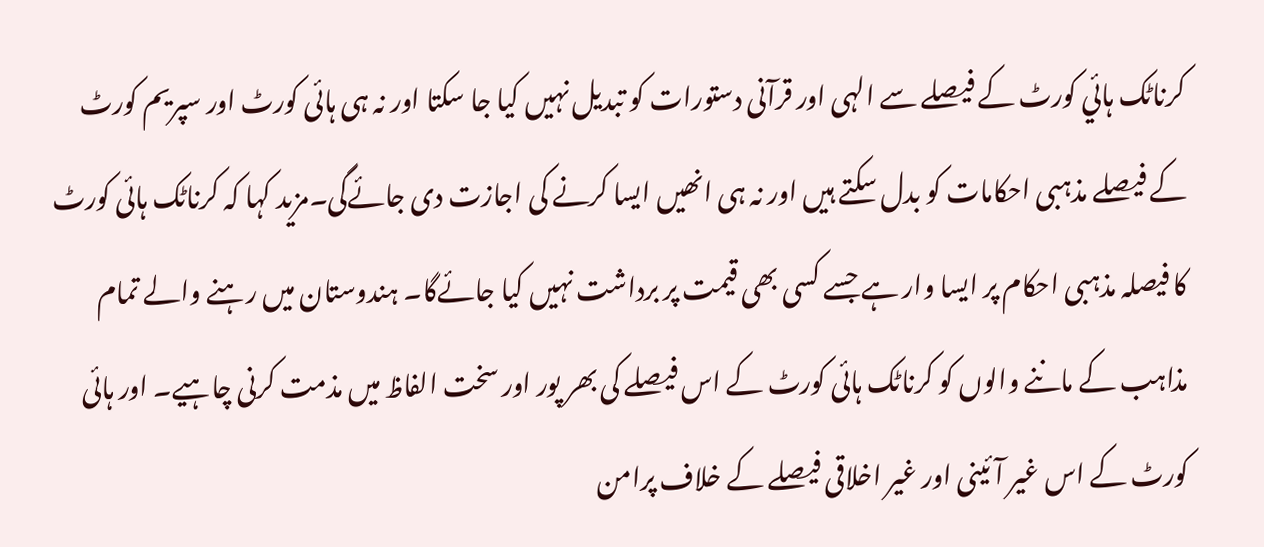کرناٹک ہائي کورٹ کے فیصلے سے الہی اور قرآنی دستورات کو تبدیل نہیں کیا جا سکتا اور نہ ہی ہائی کورٹ اور سپریم کورٹ کے فیصلے مذہبی احکامات کو بدل سکتے ہیں اور نہ ہی انھیں ایسا کرنے کی اجازت دی جائےگی۔مزید کہا کہ کرناٹک ہائی کورٹ کا فیصلہ مذہبی احکام پر ایسا وار ہے جسے کسی بھی قیمت پر برداشت نہیں کیا جائےگا۔ ہندوستان میں رہنے والے تمام مذاہب کے ماننے والوں کو کرناٹک ہائی کورٹ کے اس فیصلے کی بھر پور اور سخت الفاظ میں مذمت کرنی چاہیے۔ اور ہائی کورٹ کے اس غیر آئينی اور غیر اخلاقی فیصلے کے خلاف پرامن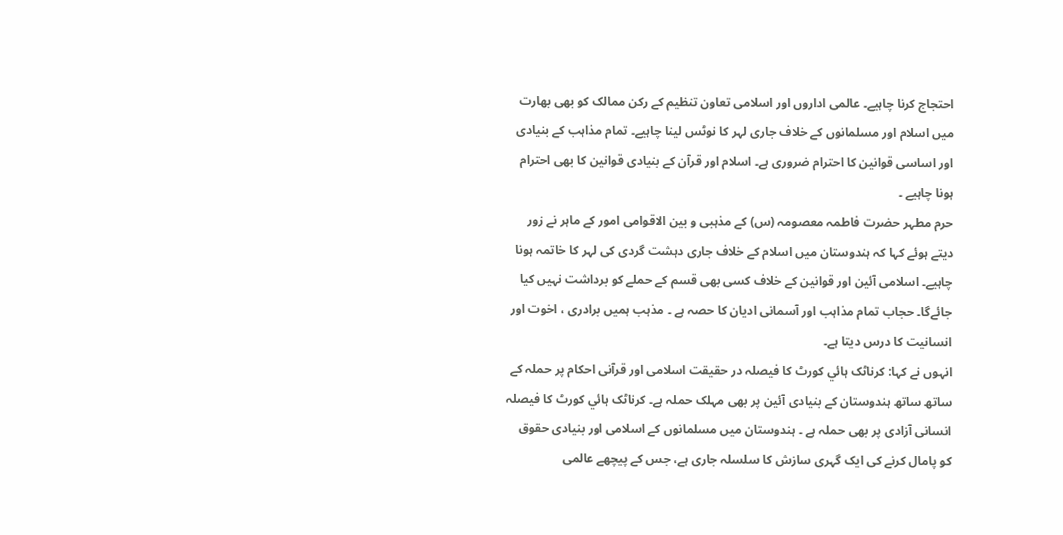احتجاج کرنا چاہیے۔ عالمی اداروں اور اسلامی تعاون تنظیم کے رکن ممالک کو بھی بھارت میں اسلام اور مسلمانوں کے خلاف جاری لہر کا نوٹس لینا چاہیے۔ تمام مذاہب کے بنیادی اور اساسی قوانین کا احترام ضروری ہے۔ اسلام اور قرآن کے بنیادی قوانین کا بھی احترام ہونا چاہیے ۔
حرم مطہر حضرت فاطمہ معصومہ (س) کے مذہبی و بین الاقوامی امور کے ماہر نے زور دیتے ہوئے کہا کہ ہندوستان میں اسلام کے خلاف جاری دہشت گردی کی لہر کا خاتمہ ہونا چاہیے۔ اسلامی آئین اور قوانین کے خلاف کسی بھی قسم کے حملے کو برداشت نہیں کیا جائےگا۔ حجاب تمام مذاہب اور آسمانی ادیان کا حصہ ہے ۔ مذہب ہمیں برادری ، اخوت اور انسانیت کا درس دیتا ہے۔
انہوں نے کہا: کرناٹک ہائي کورٹ کا فیصلہ در حقیقت اسلامی اور قرآنی احکام پر حملہ کے ساتھ ساتھ ہندوستان کے بنیادی آئين پر بھی مہلک حملہ ہے۔ کرناٹک ہائي کورٹ کا فیصلہ انسانی آزادی پر بھی حملہ ہے ۔ ہندوستان میں مسلمانوں کے اسلامی اور بنیادی حقوق کو پامال کرنے کی ایک گہری سازش کا سلسلہ جاری ہے، جس کے پیچھے عالمی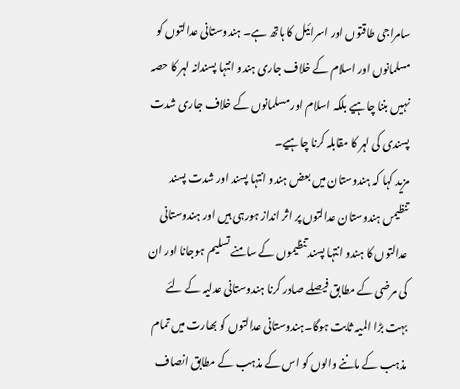سامراجی طاقتوں اور اسرائيل کا ہاتھ ہے۔ ہندوستانی عدالتوں کو مسلمانوں اور اسلام کے خلاف جاری ہندو انتہا پسندانہ لہر کا حصہ نہیں بننا چاہیے بلکہ اسلام اور مسلمانوں کے خلاف جاری شدت پسندی کی لہر کا مقابلہ کرنا چاہیے۔
مزید کہا کہ ہندوستان میں بعض ہندو انتہا پسند اور شدت پسند تنظیمں ہندوستان عدالتوں پر اثر انداز ہورہی ہیں اور ہندوستانی عدالتوں کا ہندو انتہا پسند تنظیموں کے سامنے تسلیم ہوجانا اور ان کی مرضی کے مطابق فیصلے صادر کرنا ہندوستانی عدلیہ کے لئے بہت بڑا المیہ ثابت ہوگا۔ہندوستانی عدالتوں کو بھارت میں تمام مذہب کے ماننے والوں کو اس کے مذہب کے مطابق انصاف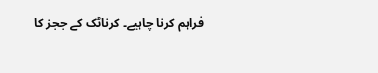فراہم کرنا چاہیے۔ کرناٹک کے ججز کا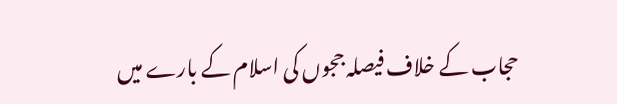حجاب کے خلاف فیصلہ ججوں کی اسلام کے بارے میں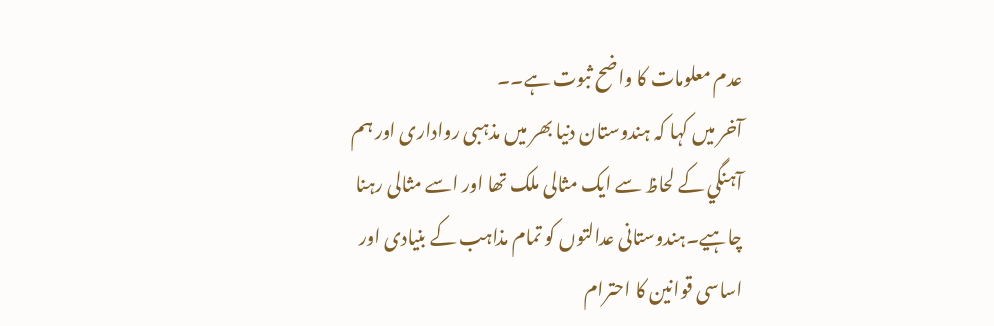عدم معلومات کا واضح ثبوت ہے۔۔
آخر میں کہا کہ ہندوستان دنیا بھر میں مذہبی رواداری اور ہم آہنگي کے لحاظ سے ایک مثالی ملک تھا اور اسے مثالی رہنا چاہیے۔ہندوستانی عدالتوں کو تمام مذاہب کے بنیادی اور اساسی قوانین کا احترام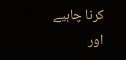کرنا چاہیے اور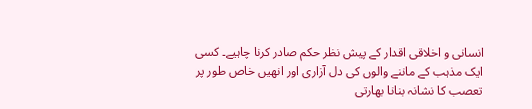انسانی و اخلاقی اقدار کے پیش نظر حکم صادر کرنا چاہیے۔ کسی ایک مذہب کے ماننے والوں کی دل آزاری اور انھیں خاص طور پر تعصب کا نشانہ بنانا بھارتی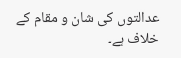عدالتوں کی شان و مقام کے خلاف ہے۔